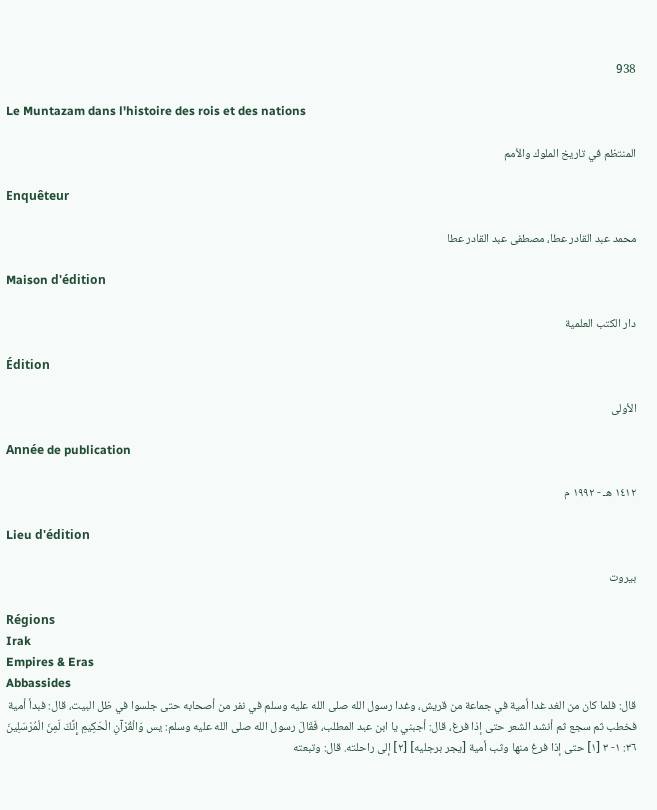938

Le Muntazam dans l'histoire des rois et des nations

المنتظم في تاريخ الملوك والأمم

Enquêteur

محمد عبد القادر عطا، مصطفى عبد القادر عطا

Maison d'édition

دار الكتب العلمية

Édition

الأولى

Année de publication

١٤١٢ هـ - ١٩٩٢ م

Lieu d'édition

بيروت

Régions
Irak
Empires & Eras
Abbassides
قال: فلما كان من الغد غدا أمية في جماعة من قريش، وغدا رسول الله صلى الله عليه وسلم في نفر من أصحابه حتى جلسوا في ظل البيت، قال: فبدأ أمية فخطب ثم سجع ثم أنشد الشعر حتى إذا فرغ، قال: أجبني يا ابن عبد المطلب، فَقَالَ رسول الله صلى الله عليه وسلم: يس وَالْقُرْآنِ الْحَكِيمِ إِنَّكَ لَمِنَ الْمُرْسَلِينَ ٣٦: ١- ٣ [١] حتى إذا فرغ منها وثب أمية [يجر برجليه] [٢] إلى راحلته. قال: وتبعته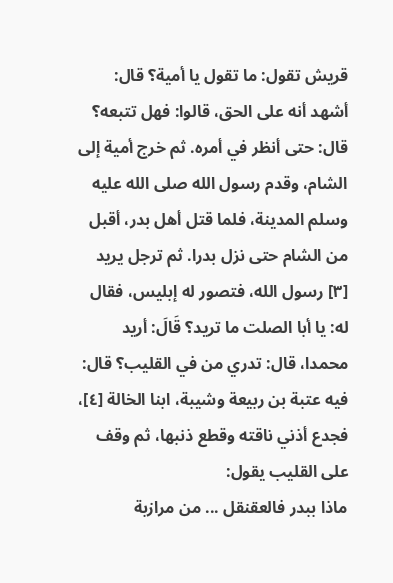قريش تقول: ما تقول يا أمية؟ قال: أشهد أنه على الحق، قالوا: فهل تتبعه؟ قال: حتى أنظر في أمره. ثم خرج أمية إلى الشام، وقدم رسول الله صلى الله عليه وسلم المدينة، فلما قتل أهل بدر، أقبل من الشام حتى نزل بدرا. ثم ترجل يريد [٣] رسول الله، فتصور له إبليس، فقال له: يا أبا الصلت ما تريد؟ قَالَ: أريد محمدا، قال: تدري من في القليب؟ قال: فيه عتبة بن ربيعة وشيبة، ابنا الخالة [٤]، فجدع أذني ناقته وقطع ذنبها، ثم وقف على القليب يقول:
ماذا ببدر فالعقنقل ... من مرازبة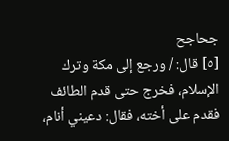جحاجح
[٥] قال: / ورجع إلى مكة وترك الإسلام، فخرج حتى قدم الطائف فقدم على أخته، فقال: دعيني أنام،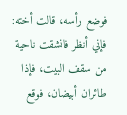فوضع رأسه، قالت أخته: فإني أنظر فانشقت ناحية من سقف البيت، فإذا طائران أبيضان، فوقع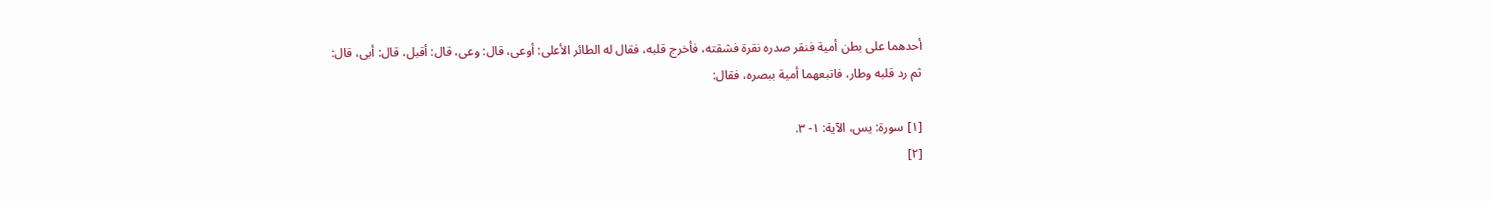أحدهما على بطن أمية فنقر صدره نقرة فشقته، فأخرج قلبه، فقال له الطائر الأعلى: أوعى، قال: وعى، قال: أقبل، قال: أبى، قال:
ثم رد قلبه وطار، فاتبعهما أمية ببصره، فقال:

[١] سورة: يس، الآية: ١- ٣.
[٢]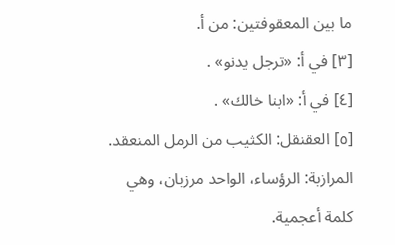ما بين المعقوفتين: من أ.
[٣] في أ: «ترجل يدنو» .
[٤] في أ: «ابنا خالك» .
[٥] العقنقل: الكثيب من الرمل المنعقد.
المرازبة: الرؤساء، الواحد مرزبان، وهي كلمة أعجمية.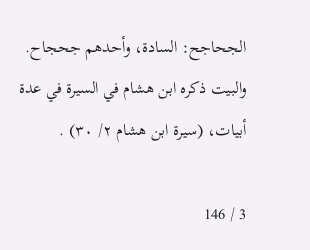الجحاجح: السادة، وأحدهم جحجاح.
والبيت ذكره ابن هشام في السيرة في عدة أبيات، (سيرة ابن هشام ٢/ ٣٠) .

3 / 146